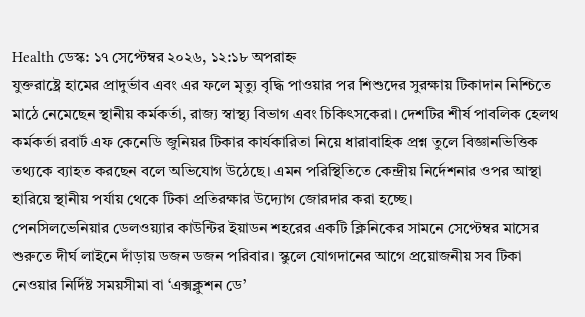Health ডেস্ক: ১৭ সেপ্টেম্বর ২০২৬, ১২:১৮ অপরাহ্ন
যুক্তরাষ্ট্রে হামের প্রাদুর্ভাব এবং এর ফলে মৃত্যু বৃদ্ধি পাওয়ার পর শিশুদের সুরক্ষায় টিকাদান নিশ্চিতে মাঠে নেমেছেন স্থানীয় কর্মকর্তা, রাজ্য স্বাস্থ্য বিভাগ এবং চিকিৎসকেরা। দেশটির শীর্ষ পাবলিক হেলথ কর্মকর্তা রবার্ট এফ কেনেডি জুনিয়র টিকার কার্যকারিতা নিয়ে ধারাবাহিক প্রশ্ন তুলে বিজ্ঞানভিত্তিক তথ্যকে ব্যাহত করছেন বলে অভিযোগ উঠেছে। এমন পরিস্থিতিতে কেন্দ্রীয় নির্দেশনার ওপর আস্থা হারিয়ে স্থানীয় পর্যায় থেকে টিকা প্রতিরক্ষার উদ্যোগ জোরদার করা হচ্ছে।
পেনসিলভেনিয়ার ডেলওয়্যার কাউন্টির ইয়াডন শহরের একটি ক্লিনিকের সামনে সেপ্টেম্বর মাসের শুরুতে দীর্ঘ লাইনে দাঁড়ায় ডজন ডজন পরিবার। স্কুলে যোগদানের আগে প্রয়োজনীয় সব টিকা নেওয়ার নির্দিষ্ট সময়সীমা বা ‘এক্সক্লুশন ডে’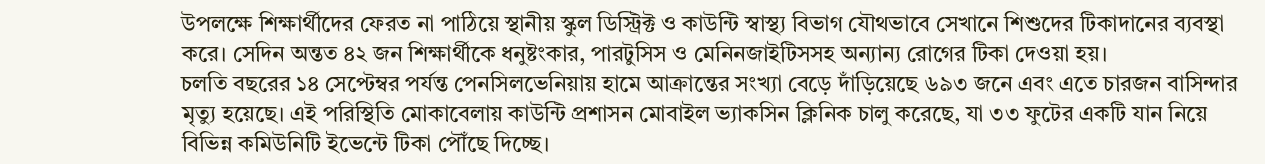উপলক্ষে শিক্ষার্থীদের ফেরত না পাঠিয়ে স্থানীয় স্কুল ডিস্ট্রিক্ট ও কাউন্টি স্বাস্থ্য বিভাগ যৌথভাবে সেখানে শিশুদের টিকাদানের ব্যবস্থা করে। সেদিন অন্তত ৪২ জন শিক্ষার্থীকে ধনুষ্টংকার, পারটুসিস ও মেনিনজাইটিসসহ অন্যান্য রোগের টিকা দেওয়া হয়।
চলতি বছরের ১৪ সেপ্টেম্বর পর্যন্ত পেনসিলভেনিয়ায় হামে আক্রান্তের সংখ্যা বেড়ে দাঁড়িয়েছে ৬৯৩ জনে এবং এতে চারজন বাসিন্দার মৃত্যু হয়েছে। এই পরিস্থিতি মোকাবেলায় কাউন্টি প্রশাসন মোবাইল ভ্যাকসিন ক্লিনিক চালু করেছে, যা ৩৩ ফুটের একটি যান নিয়ে বিভিন্ন কমিউনিটি ইভেন্টে টিকা পৌঁছে দিচ্ছে।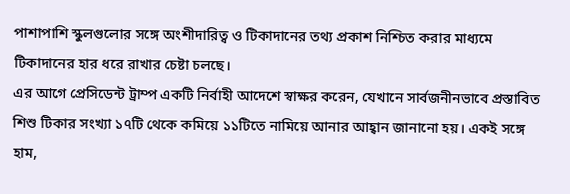পাশাপাশি স্কুলগুলোর সঙ্গে অংশীদারিত্ব ও টিকাদানের তথ্য প্রকাশ নিশ্চিত করার মাধ্যমে টিকাদানের হার ধরে রাখার চেষ্টা চলছে।
এর আগে প্রেসিডেন্ট ট্রাম্প একটি নির্বাহী আদেশে স্বাক্ষর করেন, যেখানে সার্বজনীনভাবে প্রস্তাবিত শিশু টিকার সংখ্যা ১৭টি থেকে কমিয়ে ১১টিতে নামিয়ে আনার আহ্বান জানানো হয়। একই সঙ্গে হাম,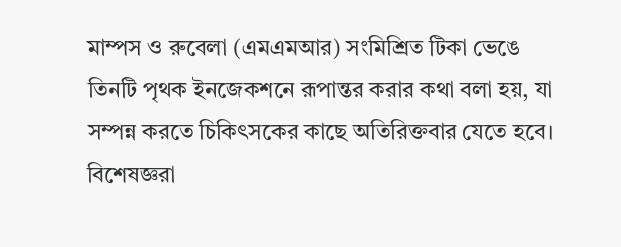মাম্পস ও রুবেলা (এমএমআর) সংমিশ্রিত টিকা ভেঙে তিনটি পৃথক ইনজেকশনে রূপান্তর করার কথা বলা হয়, যা সম্পন্ন করতে চিকিৎসকের কাছে অতিরিক্তবার যেতে হবে। বিশেষজ্ঞরা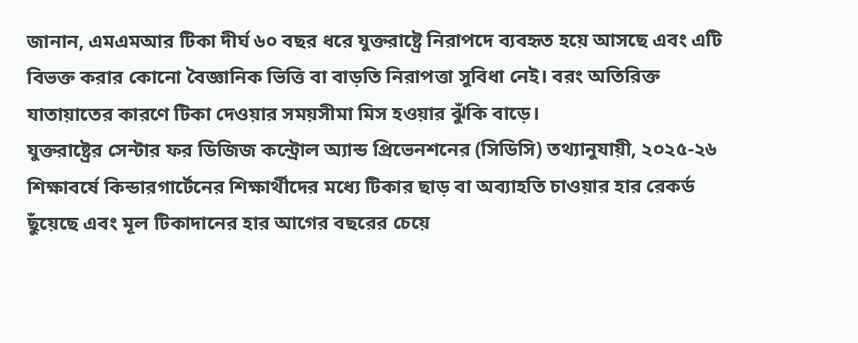জানান, এমএমআর টিকা দীর্ঘ ৬০ বছর ধরে যুক্তরাষ্ট্রে নিরাপদে ব্যবহৃত হয়ে আসছে এবং এটি বিভক্ত করার কোনো বৈজ্ঞানিক ভিত্তি বা বাড়তি নিরাপত্তা সুবিধা নেই। বরং অতিরিক্ত যাতায়াতের কারণে টিকা দেওয়ার সময়সীমা মিস হওয়ার ঝুঁকি বাড়ে।
যুক্তরাষ্ট্রের সেন্টার ফর ডিজিজ কন্ট্রোল অ্যান্ড প্রিভেনশনের (সিডিসি) তথ্যানুযায়ী, ২০২৫-২৬ শিক্ষাবর্ষে কিন্ডারগার্টেনের শিক্ষার্থীদের মধ্যে টিকার ছাড় বা অব্যাহতি চাওয়ার হার রেকর্ড ছুঁয়েছে এবং মূল টিকাদানের হার আগের বছরের চেয়ে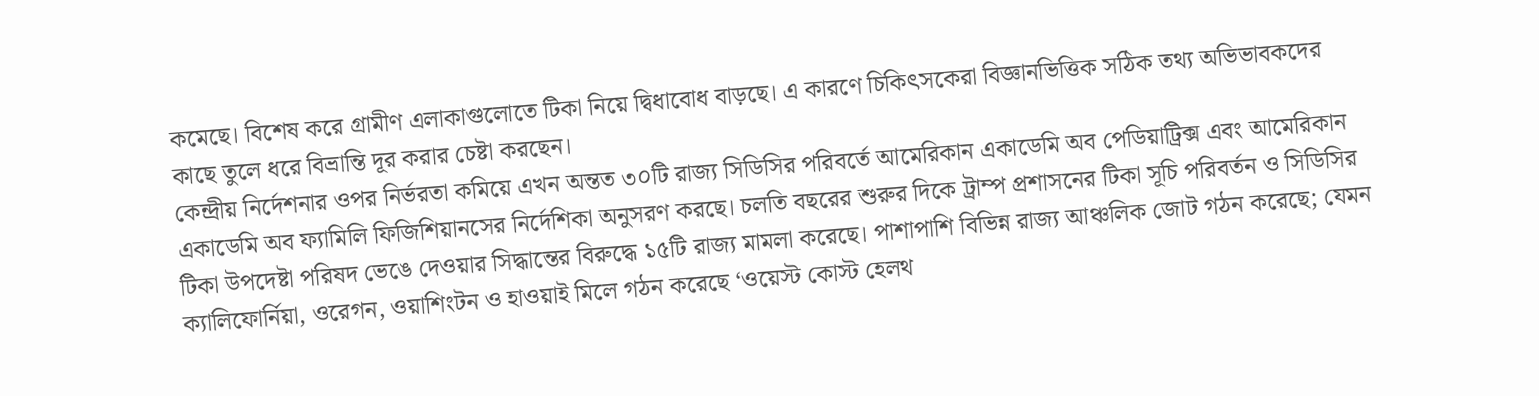কমেছে। বিশেষ করে গ্রামীণ এলাকাগুলোতে টিকা নিয়ে দ্বিধাবোধ বাড়ছে। এ কারণে চিকিৎসকেরা বিজ্ঞানভিত্তিক সঠিক তথ্য অভিভাবকদের কাছে তুলে ধরে বিভ্রান্তি দূর করার চেষ্টা করছেন।
কেন্দ্রীয় নির্দেশনার ওপর নির্ভরতা কমিয়ে এখন অন্তত ৩০টি রাজ্য সিডিসির পরিবর্তে আমেরিকান একাডেমি অব পেডিয়াট্রিক্স এবং আমেরিকান একাডেমি অব ফ্যামিলি ফিজিশিয়ানসের নির্দেশিকা অনুসরণ করছে। চলতি বছরের শুরুর দিকে ট্রাম্প প্রশাসনের টিকা সূচি পরিবর্তন ও সিডিসির টিকা উপদেষ্টা পরিষদ ভেঙে দেওয়ার সিদ্ধান্তের বিরুদ্ধে ১৫টি রাজ্য মামলা করেছে। পাশাপাশি বিভিন্ন রাজ্য আঞ্চলিক জোট গঠন করেছে; যেমন ক্যালিফোর্নিয়া, ওরেগন, ওয়াশিংটন ও হাওয়াই মিলে গঠন করেছে ‘ওয়েস্ট কোস্ট হেলথ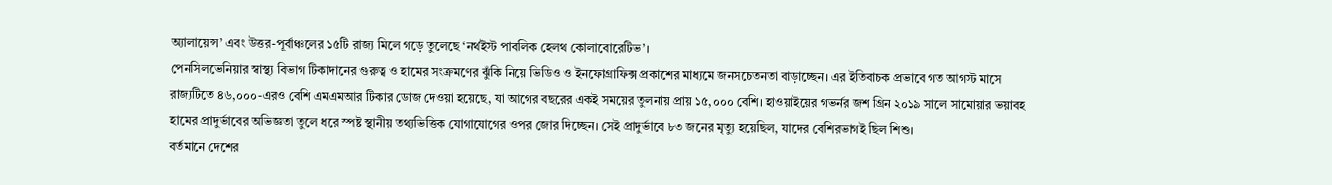অ্যালায়েন্স’ এবং উত্তর-পূর্বাঞ্চলের ১৫টি রাজ্য মিলে গড়ে তুলেছে ‘নর্থইস্ট পাবলিক হেলথ কোলাবোরেটিভ’।
পেনসিলভেনিয়ার স্বাস্থ্য বিভাগ টিকাদানের গুরুত্ব ও হামের সংক্রমণের ঝুঁকি নিয়ে ভিডিও ও ইনফোগ্রাফিক্স প্রকাশের মাধ্যমে জনসচেতনতা বাড়াচ্ছেন। এর ইতিবাচক প্রভাবে গত আগস্ট মাসে রাজ্যটিতে ৪৬,০০০-এরও বেশি এমএমআর টিকার ডোজ দেওয়া হয়েছে, যা আগের বছরের একই সময়ের তুলনায় প্রায় ১৫,০০০ বেশি। হাওয়াইয়ের গভর্নর জশ গ্রিন ২০১৯ সালে সামোয়ার ভয়াবহ হামের প্রাদুর্ভাবের অভিজ্ঞতা তুলে ধরে স্পষ্ট স্থানীয় তথ্যভিত্তিক যোগাযোগের ওপর জোর দিচ্ছেন। সেই প্রাদুর্ভাবে ৮৩ জনের মৃত্যু হয়েছিল, যাদের বেশিরভাগই ছিল শিশু।
বর্তমানে দেশের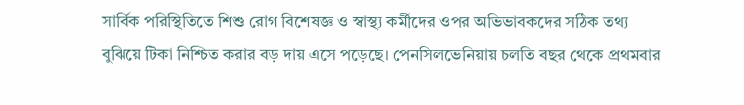সার্বিক পরিস্থিতিতে শিশু রোগ বিশেষজ্ঞ ও স্বাস্থ্য কর্মীদের ওপর অভিভাবকদের সঠিক তথ্য বুঝিয়ে টিকা নিশ্চিত করার বড় দায় এসে পড়েছে। পেনসিলভেনিয়ায় চলতি বছর থেকে প্রথমবার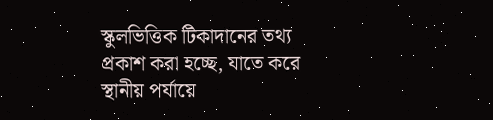স্কুলভিত্তিক টিকাদানের তথ্য প্রকাশ করা হচ্ছে, যাতে করে স্থানীয় পর্যায়ে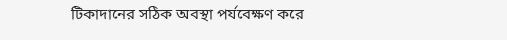টিকাদানের সঠিক অবস্থা পর্যবেক্ষণ করে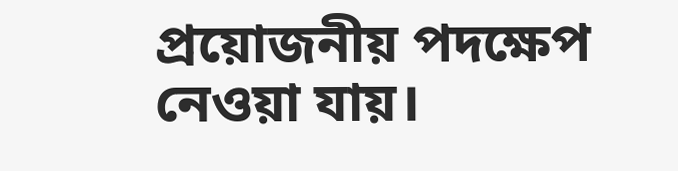প্রয়োজনীয় পদক্ষেপ নেওয়া যায়।